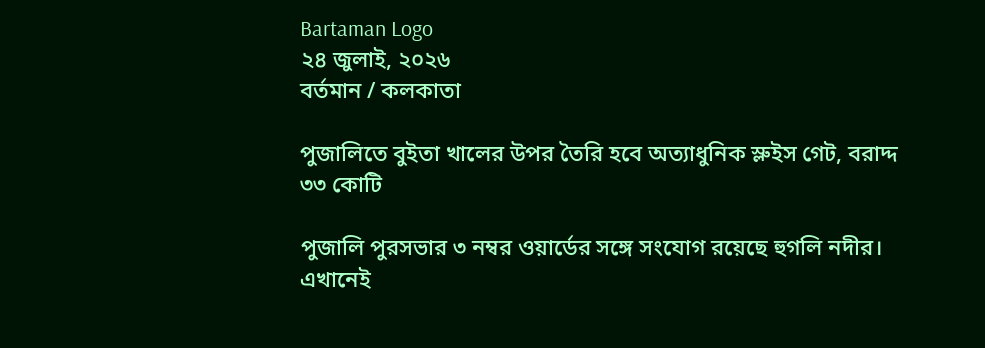Bartaman Logo
২৪ জুলাই, ২০২৬
বর্তমান / কলকাতা

পুজালিতে বুইতা খালের উপর তৈরি হবে অত্যাধুনিক স্লুইস গেট, বরাদ্দ ৩৩ কোটি

পুজালি পুরসভার ৩ নম্বর ওয়ার্ডের সঙ্গে সংযোগ রয়েছে হুগলি নদীর। এখানেই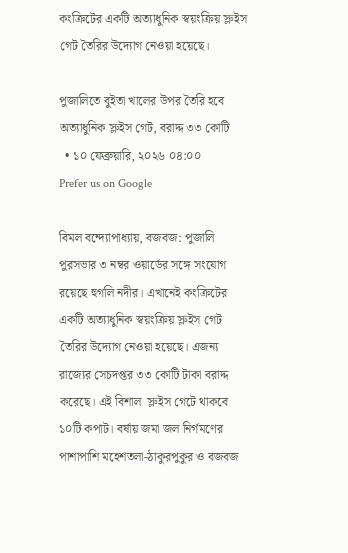কংক্রিটের একটি অত্যাধুনিক স্বয়ংক্রিয় স্লুইস গেট তৈরির উদ্যোগ নেওয়া হয়েছে।

পুজালিতে বুইতা খালের উপর তৈরি হবে অত্যাধুনিক স্লুইস গেট, বরাদ্দ ৩৩ কোটি
  • ১০ ফেব্রুয়ারি, ২০২৬ ০৪:০০
Prefer us on Google

বিমল বন্দ্যোপাধ্যায়, বজবজ: পুজালি পুরসভার ৩ নম্বর ওয়ার্ডের সঙ্গে সংযোগ রয়েছে হুগলি নদীর। এখানেই কংক্রিটের একটি অত্যাধুনিক স্বয়ংক্রিয় স্লুইস গেট তৈরির উদ্যোগ নেওয়া হয়েছে। এজন্য রাজ্যের সেচদপ্তর ৩৩ কোটি টাকা বরাদ্দ করেছে। এই বিশাল  স্লুইস গেটে থাকবে ১০টি কপাট। বর্ষায় জমা জল নির্গমণের পাশাপাশি মহেশতলা-ঠাকুরপুকুর ও বজবজ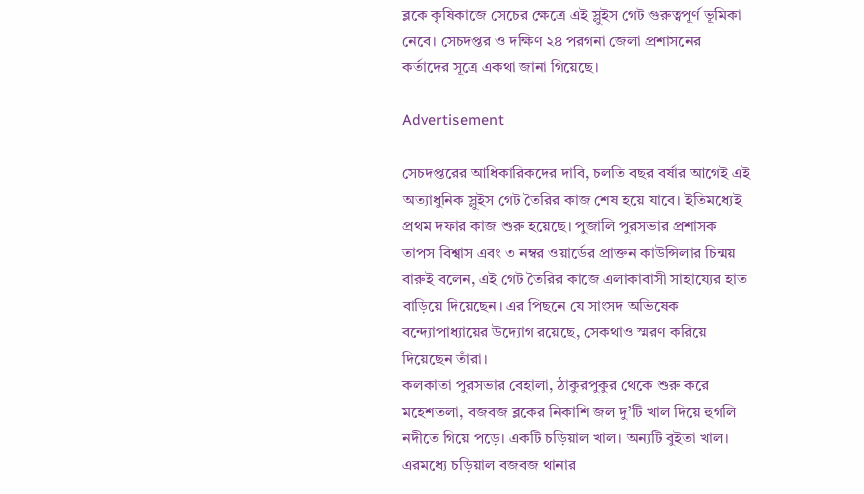ব্লকে কৃষিকাজে সেচের ক্ষেত্রে এই স্লুইস গেট গুরুত্বপূর্ণ ভূমিকা নেবে। সেচদপ্তর ও দক্ষিণ ২৪ পরগনা জেলা প্রশাসনের কর্তাদের সূত্রে একথা জানা গিয়েছে।

Advertisement

সেচদপ্তরের আধিকারিকদের দাবি, চলতি বছর বর্ষার আগেই এই অত্যাধুনিক স্লুইস গেট তৈরির কাজ শেষ হয়ে যাবে। ইতিমধ্যেই প্রথম দফার কাজ শুরু হয়েছে। পুজালি পুরসভার প্রশাসক তাপস বিশ্বাস এবং ৩ নম্বর ওয়ার্ডের প্রাক্তন কাউন্সিলার চিন্ময় বারুই বলেন, এই গেট তৈরির কাজে এলাকাবাসী সাহায্যের হাত বাড়িয়ে দিয়েছেন। এর পিছনে যে সাংসদ অভিষেক বন্দ্যোপাধ্যায়ের উদ্যোগ রয়েছে, সেকথাও স্মরণ করিয়ে দিয়েছেন তাঁরা।
কলকাতা পুরসভার বেহালা, ঠাকুরপুকুর থেকে শুরু করে মহেশতলা, বজবজ ব্লকের নিকাশি জল দু’টি খাল দিয়ে হুগলি নদীতে গিয়ে পড়ে। একটি চড়িয়াল খাল। অন্যটি বুইতা খাল। এরমধ্যে চড়িয়াল বজবজ থানার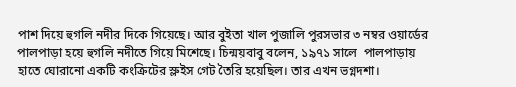পাশ দিয়ে হুগলি নদীর দিকে গিয়েছে। আর বুইতা খাল পুজালি পুরসভার ৩ নম্বর ওয়ার্ডের পালপাড়া হয়ে হুগলি নদীতে গিয়ে মিশেছে। চিন্ময়বাবু বলেন, ১৯৭১ সালে  পালপাড়ায় হাতে ঘোরানো একটি কংক্রিটের স্লুইস গেট তৈরি হয়েছিল। তার এখন ভগ্নদশা।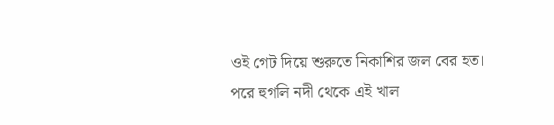ওই গেট দিয়ে শুরুতে নিকাশির জল বের হত। পরে হুগলি নদী থেকে এই খাল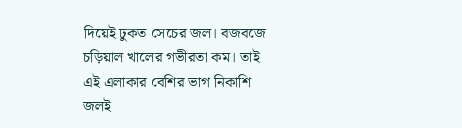দিয়েই ঢুকত সেচের জল। বজবজে চড়িয়াল খালের গভীরতা কম। তাই এই এলাকার বেশির ভাগ নিকাশি জলই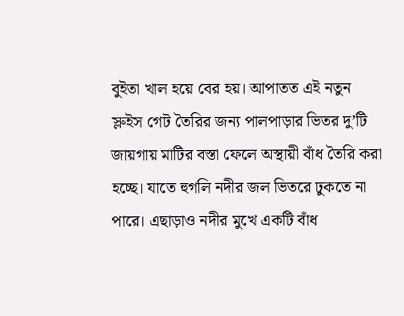বুইতা খাল হয়ে বের হয়। আপাতত এই নতুন স্লুইস গেট তৈরির জন্য পালপাড়ার ভিতর দু’টি জায়গায় মাটির বস্তা ফেলে অস্থায়ী বাঁধ তৈরি করা হচ্ছে। যাতে হুগলি নদীর জল ভিতরে ঢুকতে না পারে। এছাড়াও নদীর মুখে একটি বাঁধ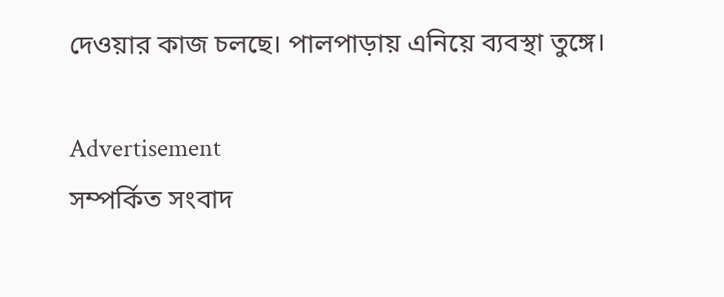দেওয়ার কাজ চলছে। পালপাড়ায় এনিয়ে ব্যবস্থা তুঙ্গে।

Advertisement
সম্পর্কিত সংবাদ